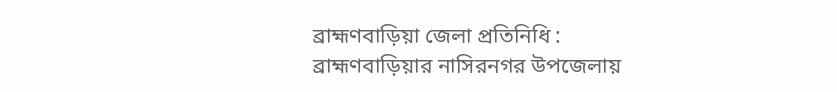ব্রাহ্মণবাড়িয়া জেলা প্রতিনিধি : ব্রাহ্মণবাড়িয়ার নাসিরনগর উপজেলায়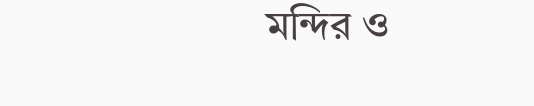মন্দির ও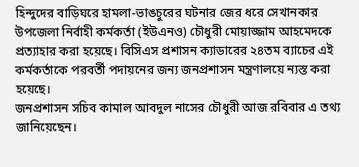হিন্দুদের বাড়িঘরে হামলা-ভাঙচুরের ঘটনার জের ধরে সেখানকার উপজেলা নির্বাহী কর্মকর্তা (ইউএনও) চৌধুরী মোয়াজ্জাম আহমেদকে প্রত্যাহার করা হয়েছে। বিসিএস প্রশাসন ক্যাডারের ২৪তম ব্যাচের এই কর্মকর্তাকে পরবর্তী পদায়নের জন্য জনপ্রশাসন মন্ত্রণালয়ে ন্যস্ত করা হয়েছে।
জনপ্রশাসন সচিব কামাল আবদুল নাসের চৌধুরী আজ রবিবার এ তথ্য জানিয়েছেন।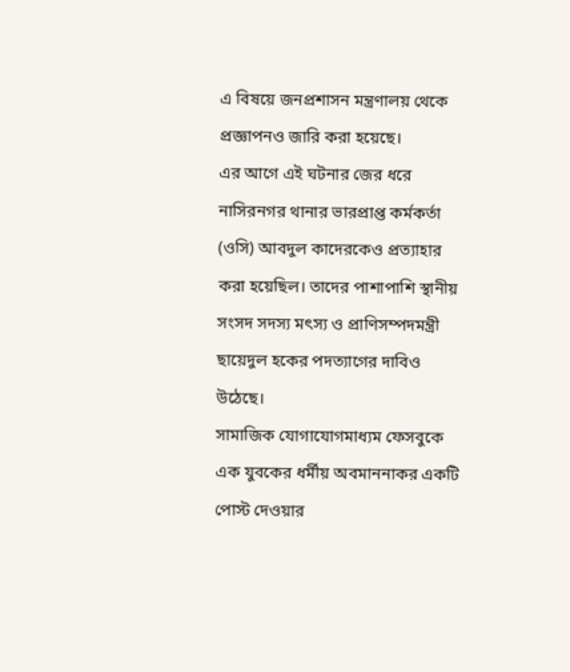এ বিষয়ে জনপ্রশাসন মন্ত্রণালয় থেকে প্রজ্ঞাপনও জারি করা হয়েছে।
এর আগে এই ঘটনার জের ধরে নাসিরনগর থানার ভারপ্রাপ্ত কর্মকর্তা (ওসি) আবদুল কাদেরকেও প্রত্যাহার করা হয়েছিল। তাদের পাশাপাশি স্থানীয় সংসদ সদস্য মৎস্য ও প্রাণিসম্পদমন্ত্রী ছায়েদুল হকের পদত্যাগের দাবিও উঠেছে।
সামাজিক যোগাযোগমাধ্যম ফেসবুকে এক যুবকের ধর্মীয় অবমাননাকর একটি পোস্ট দেওয়ার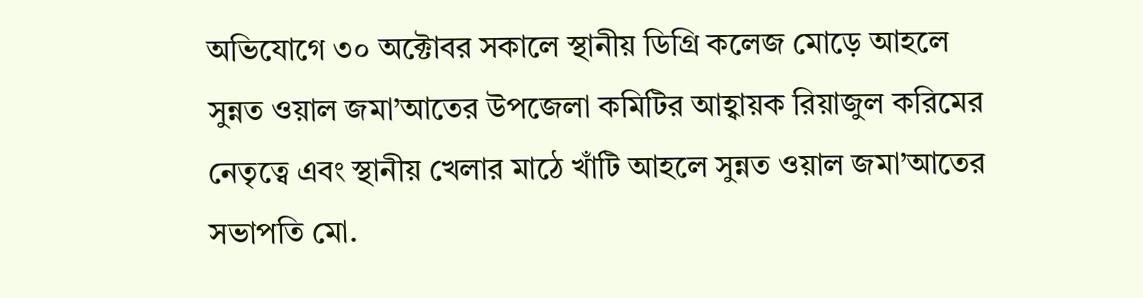অভিযোগে ৩০ অক্টোবর সকালে স্থানীয় ডিগ্রি কলেজ মোড়ে আহলে সুন্নত ওয়াল জমা’আতের উপজেলা কমিটির আহ্বায়ক রিয়াজুল করিমের নেতৃত্বে এবং স্থানীয় খেলার মাঠে খাঁটি আহলে সুন্নত ওয়াল জমা’আতের সভাপতি মো.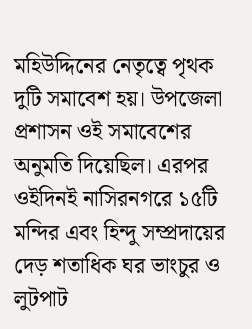মহিউদ্দিনের নেতৃত্বে পৃথক দুটি সমাবেশ হয়। উপজেলা প্রশাসন ওই সমাবেশের অনুমতি দিয়েছিল। এরপর ওইদিনই নাসিরনগরে ১৫টি মন্দির এবং হিন্দু সম্প্রদায়ের দেড় শতাধিক ঘর ভাংচুর ও লুটপাট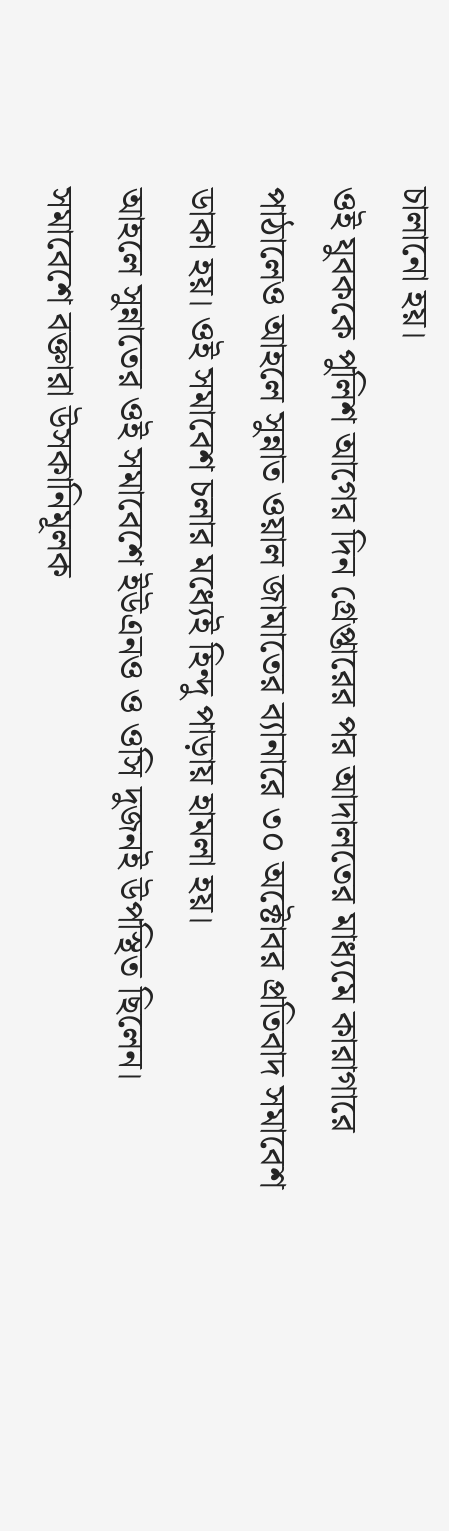চালানো হয়।
ওই যুবককে পুলিশ আগের দিন গ্রেপ্তারের পর আদালতের মাধ্যমে কারাগারে পাঠালেও আহলে সুন্নাত ওয়াল জামাতের ব্যানারে ৩০ অক্টোবর প্রতিবাদ সমাবেশ ডাকা হয়। ওই সমাবেশ চলার মধ্যেই হিন্দু পাড়ায় হামলা হয়।
আহলে সুন্নাতের ওই সমাবেশে ইউএনও ও ওসি দুজনই উপস্থিত ছিলেন। সমাবেশে বক্তারা উসকানিমূলক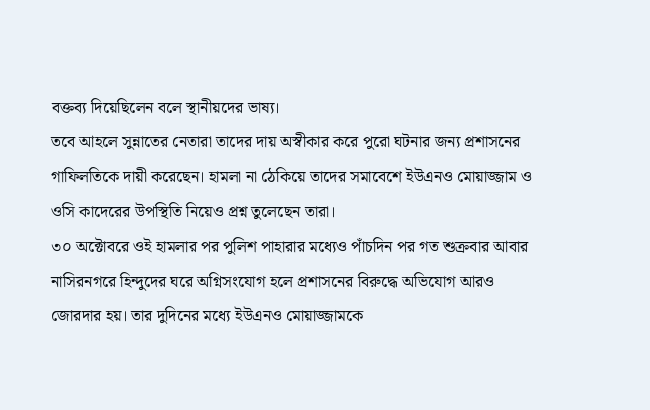বক্তব্য দিয়েছিলেন বলে স্থানীয়দের ভাষ্য।
তবে আহলে সুন্নাতের নেতারা তাদের দায় অস্বীকার করে পুরো ঘটনার জন্য প্রশাসনের গাফিলতিকে দায়ী করেছেন। হামলা না ঠেকিয়ে তাদের সমাবেশে ইউএনও মোয়াজ্জাম ও ওসি কাদেরের উপস্থিতি নিয়েও প্রশ্ন তুলেছেন তারা।
৩০ অক্টোবরে ওই হামলার পর পুলিশ পাহারার মধ্যেও পাঁচদিন পর গত শুক্রবার আবার নাসিরনগরে হিন্দুদের ঘরে অগ্নিসংযোগ হলে প্রশাসনের বিরুদ্ধে অভিযোগ আরও জোরদার হয়। তার দুদিনের মধ্যে ইউএনও মোয়াজ্জামকে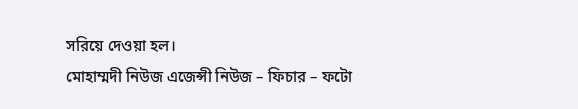সরিয়ে দেওয়া হল।
মোহাম্মদী নিউজ এজেন্সী নিউজ – ফিচার – ফটো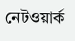নেটওয়ার্ক